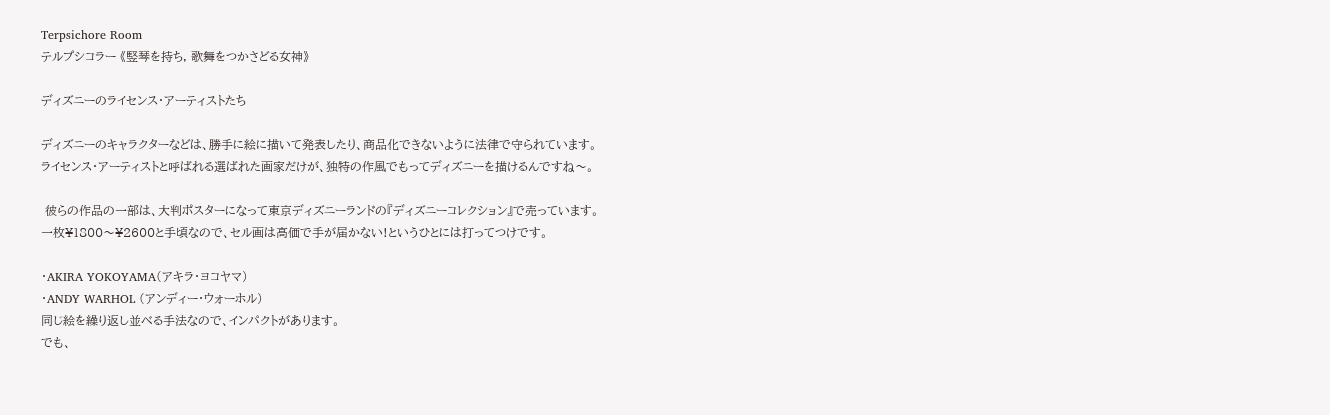Terpsichore Room
テルプシコラー 《竪琴を持ち, 歌舞をつかさどる女神》

ディズニーのライセンス・アーティストたち

ディズニーのキャラクターなどは、勝手に絵に描いて発表したり、商品化できないように法律で守られています。
ライセンス・アーティストと呼ばれる選ばれた画家だけが、独特の作風でもってディズニーを描けるんですね〜。

 彼らの作品の一部は、大判ポスターになって東京ディズニーランドの『ディズニーコレクション』で売っています。
一枚¥1800〜¥2600と手頃なので、セル画は高価で手が届かない!というひとには打ってつけです。

・AKIRA YOKOYAMA(アキラ・ヨコヤマ)
・ANDY WARHOL (アンディー・ウォーホル)
同じ絵を繰り返し並べる手法なので、インパクトがあります。
でも、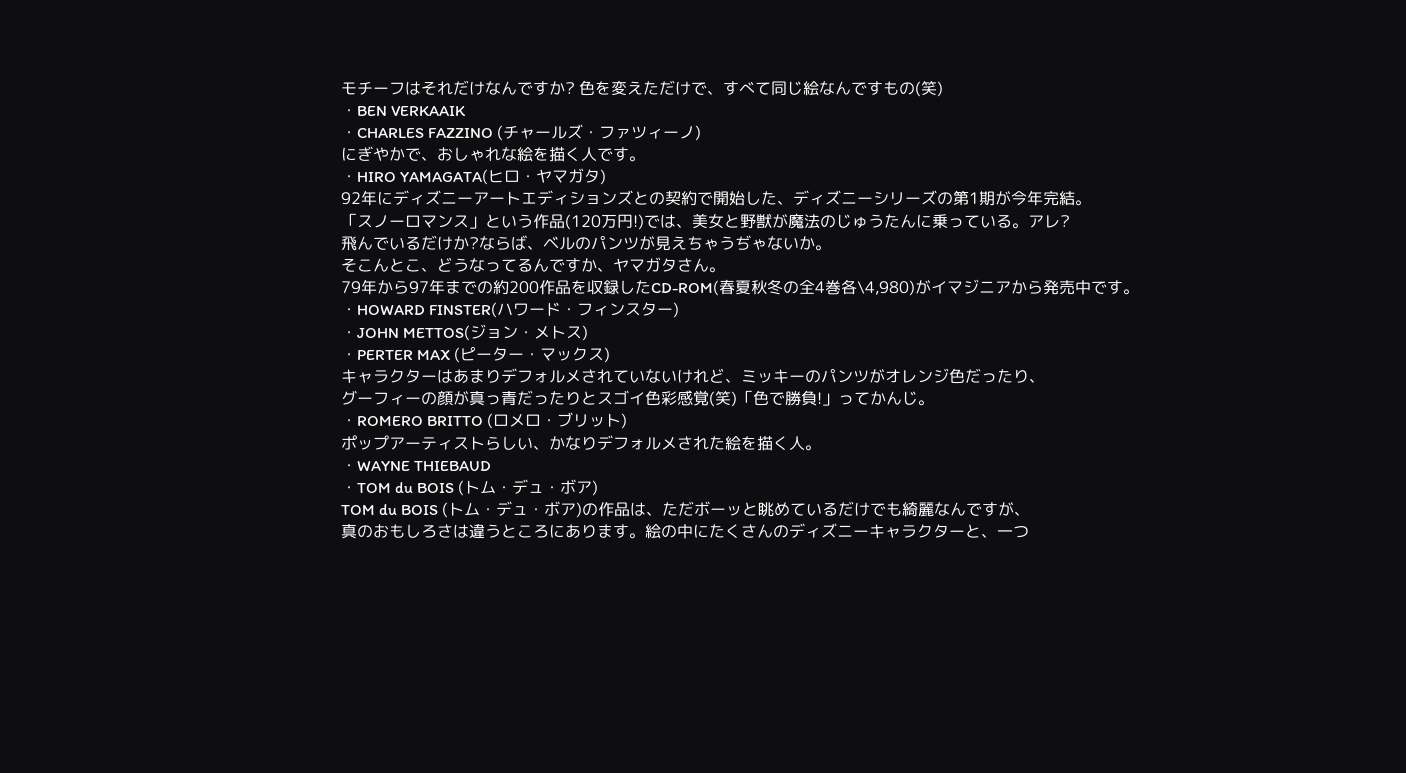モチーフはそれだけなんですか? 色を変えただけで、すべて同じ絵なんですもの(笑)
・BEN VERKAAIK
・CHARLES FAZZINO (チャールズ・ファツィーノ)
にぎやかで、おしゃれな絵を描く人です。
・HIRO YAMAGATA(ヒロ・ヤマガタ)
92年にディズニーアートエディションズとの契約で開始した、ディズニーシリーズの第1期が今年完結。
「スノーロマンス」という作品(120万円!)では、美女と野獣が魔法のじゅうたんに乗っている。アレ?
飛んでいるだけか?ならば、ベルのパンツが見えちゃうぢゃないか。
そこんとこ、どうなってるんですか、ヤマガタさん。
79年から97年までの約200作品を収録したCD-ROM(春夏秋冬の全4巻各\4,980)がイマジニアから発売中です。
・HOWARD FINSTER(ハワード・フィンスター)
・JOHN METTOS(ジョン・メトス)
・PERTER MAX (ピーター・マックス)
キャラクターはあまりデフォルメされていないけれど、ミッキーのパンツがオレンジ色だったり、
グーフィーの顔が真っ青だったりとスゴイ色彩感覚(笑)「色で勝負!」ってかんじ。
・ROMERO BRITTO (ロメロ・ブリット)
ポップアーティストらしい、かなりデフォルメされた絵を描く人。
・WAYNE THIEBAUD
・TOM du BOIS (トム・デュ・ボア)
TOM du BOIS (トム・デュ・ボア)の作品は、ただボーッと眺めているだけでも綺麗なんですが、
真のおもしろさは違うところにあります。絵の中にたくさんのディズニーキャラクターと、一つ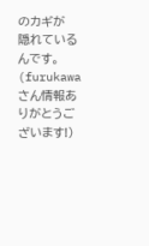のカギが
隠れているんです。(furukawaさん情報ありがとうございます!)